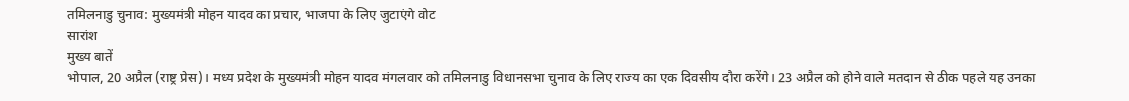तमिलनाडु चुनाव: मुख्यमंत्री मोहन यादव का प्रचार, भाजपा के लिए जुटाएंगे वोट
सारांश
मुख्य बातें
भोपाल, 20 अप्रैल (राष्ट्र प्रेस)। मध्य प्रदेश के मुख्यमंत्री मोहन यादव मंगलवार को तमिलनाडु विधानसभा चुनाव के लिए राज्य का एक दिवसीय दौरा करेंगे। 23 अप्रैल को होने वाले मतदान से ठीक पहले यह उनका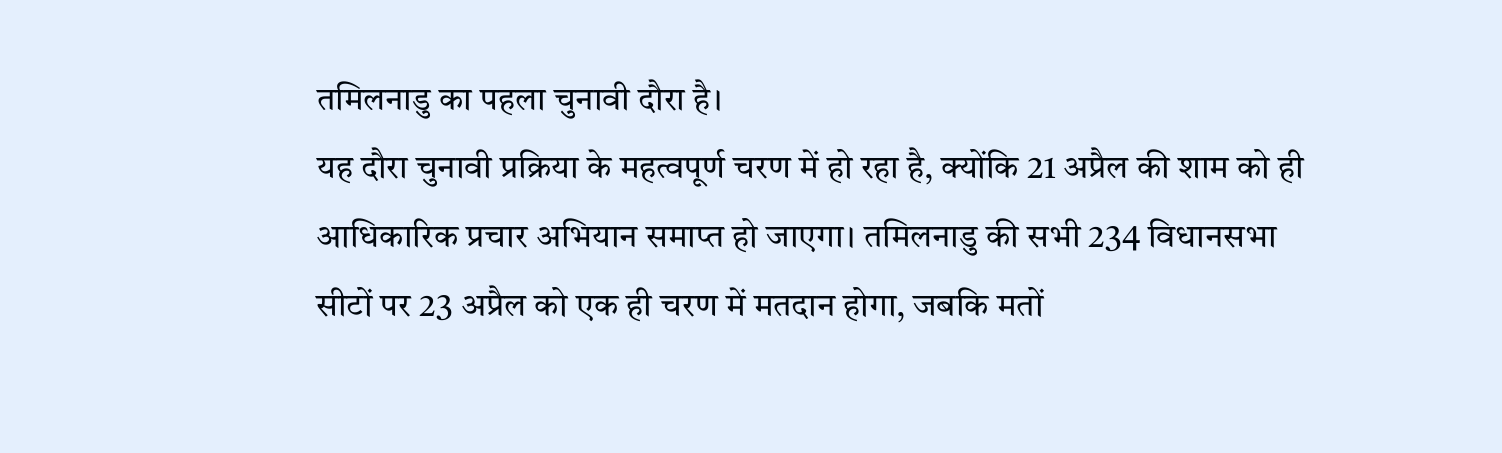तमिलनाडु का पहला चुनावी दौरा है।
यह दौरा चुनावी प्रक्रिया के महत्वपूर्ण चरण में हो रहा है, क्योंकि 21 अप्रैल की शाम को ही आधिकारिक प्रचार अभियान समाप्त हो जाएगा। तमिलनाडु की सभी 234 विधानसभा सीटों पर 23 अप्रैल को एक ही चरण में मतदान होगा, जबकि मतों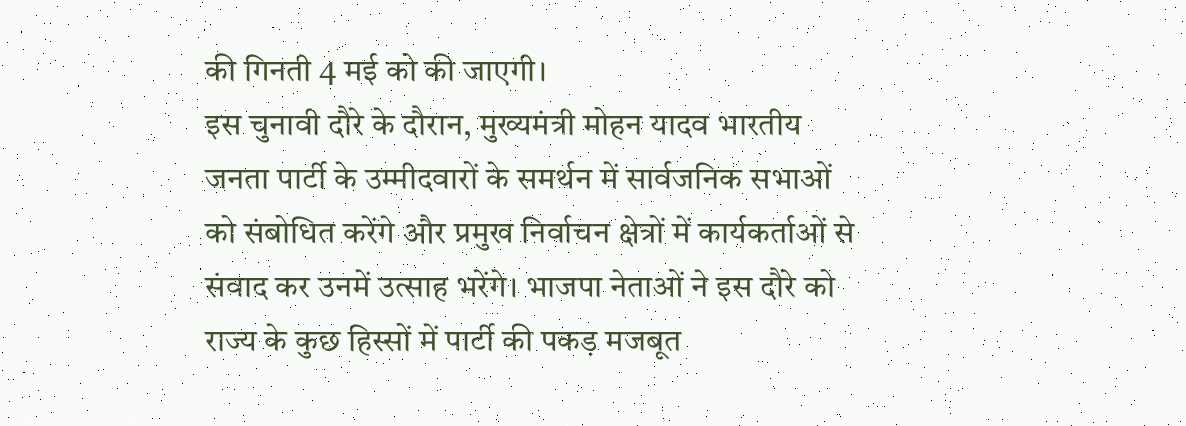की गिनती 4 मई को की जाएगी।
इस चुनावी दौरे के दौरान, मुख्यमंत्री मोहन यादव भारतीय जनता पार्टी के उम्मीदवारों के समर्थन में सार्वजनिक सभाओं को संबोधित करेंगे और प्रमुख निर्वाचन क्षेत्रों में कार्यकर्ताओं से संवाद कर उनमें उत्साह भरेंगे। भाजपा नेताओं ने इस दौरे को राज्य के कुछ हिस्सों में पार्टी की पकड़ मजबूत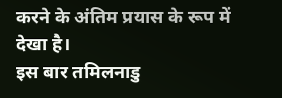करने के अंतिम प्रयास के रूप में देखा है।
इस बार तमिलनाडु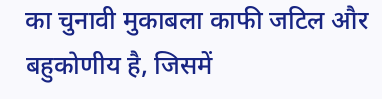का चुनावी मुकाबला काफी जटिल और बहुकोणीय है, जिसमें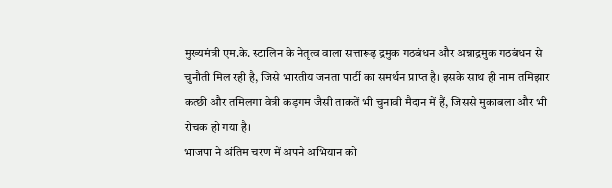मुख्यमंत्री एम.के. स्टालिन के नेतृत्व वाला सत्तारूढ़ द्रमुक गठबंधन और अन्नाद्रमुक गठबंधन से चुनौती मिल रही है, जिसे भारतीय जनता पार्टी का समर्थन प्राप्त है। इसके साथ ही नाम तमिझार कत्छी और तमिलगा वेत्री कड़गम जैसी ताकतें भी चुनावी मैदान में हैं, जिससे मुकाबला और भी रोचक हो गया है।
भाजपा ने अंतिम चरण में अपने अभियान को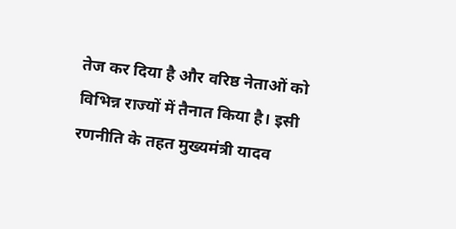तेज कर दिया है और वरिष्ठ नेताओं को विभिन्न राज्यों में तैनात किया है। इसी रणनीति के तहत मुख्यमंत्री यादव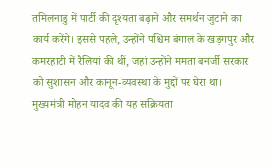तमिलनाडु में पार्टी की दृश्यता बढ़ाने और समर्थन जुटाने का कार्य करेंगे। इससे पहले, उन्होंने पश्चिम बंगाल के खड़गपुर और कमरहाटी में रैलियां की थीं, जहां उन्होंने ममता बनर्जी सरकार को सुशासन और कानून-व्यवस्था के मुद्दों पर घेरा था।
मुख्यमंत्री मोहन यादव की यह सक्रियता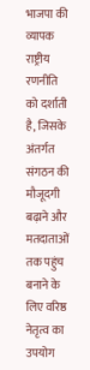भाजपा की व्यापक राष्ट्रीय रणनीति को दर्शाती है, जिसके अंतर्गत संगठन की मौजूदगी बढ़ाने और मतदाताओं तक पहुंच बनाने के लिए वरिष्ठ नेतृत्व का उपयोग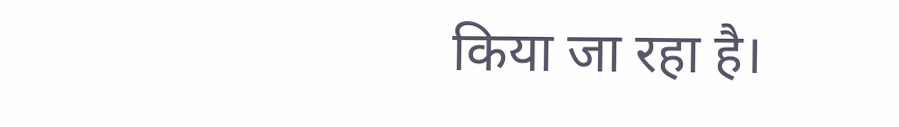किया जा रहा है।